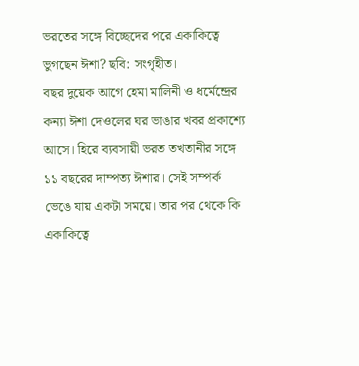ভরতের সঙ্গে বিচ্ছেদের পরে একাকিত্বে ভুগছেন ঈশা? ছবি: সংগৃহীত।
বছর দুয়েক আগে হেমা মালিনী ও ধর্মেন্দ্রের কন্যা ঈশা দেওলের ঘর ভাঙার খবর প্রকাশ্যে আসে। হিরে ব্যবসায়ী ভরত তখতানীর সঙ্গে ১১ বছরের দাম্পত্য ঈশার। সেই সম্পর্ক ভেঙে যায় একটা সময়ে। তার পর থেকে কি একাকিত্বে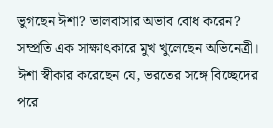ভুগছেন ঈশা? ভালবাসার অভাব বোধ করেন? সম্প্রতি এক সাক্ষাৎকারে মুখ খুলেছেন অভিনেত্রী।
ঈশা স্বীকার করেছেন যে, ভরতের সঙ্গে বিচ্ছেদের পরে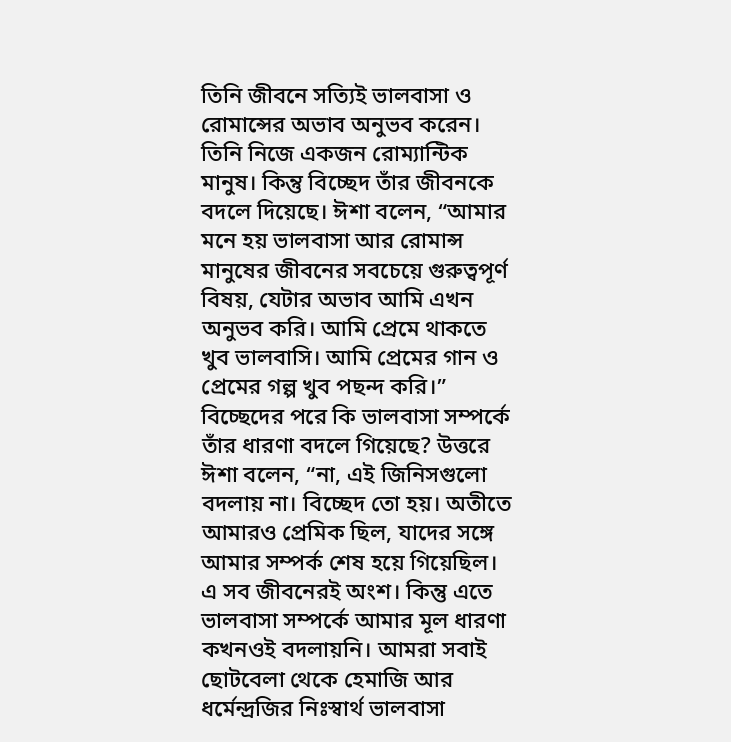তিনি জীবনে সত্যিই ভালবাসা ও রোমান্সের অভাব অনুভব করেন। তিনি নিজে একজন রোম্যান্টিক মানুষ। কিন্তু বিচ্ছেদ তাঁর জীবনকে বদলে দিয়েছে। ঈশা বলেন, “আমার মনে হয় ভালবাসা আর রোমান্স মানুষের জীবনের সবচেয়ে গুরুত্বপূর্ণ বিষয়, যেটার অভাব আমি এখন অনুভব করি। আমি প্রেমে থাকতে খুব ভালবাসি। আমি প্রেমের গান ও প্রেমের গল্প খুব পছন্দ করি।”
বিচ্ছেদের পরে কি ভালবাসা সম্পর্কে তাঁর ধারণা বদলে গিয়েছে? উত্তরে ঈশা বলেন, “না, এই জিনিসগুলো বদলায় না। বিচ্ছেদ তো হয়। অতীতে আমারও প্রেমিক ছিল, যাদের সঙ্গে আমার সম্পর্ক শেষ হয়ে গিয়েছিল। এ সব জীবনেরই অংশ। কিন্তু এতে ভালবাসা সম্পর্কে আমার মূল ধারণা কখনওই বদলায়নি। আমরা সবাই ছোটবেলা থেকে হেমাজি আর ধর্মেন্দ্রজির নিঃস্বার্থ ভালবাসা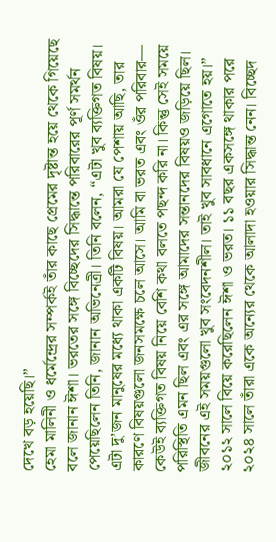দেখে বড় হয়েছি।”
হেমা মালিনী ও ধর্মেন্দ্রের সম্পর্কই তাঁর কাছে প্রেমের দৃষ্টান্ত হয়ে থেকে গিয়েছে বলে জানান ঈশা। ভরতের সঙ্গে বিচ্ছেদের সিদ্ধান্তে পরিবারের পূর্ণ সমর্থন পেয়েছিলেন তিনি, জানান অভিনেত্রী। তিনি বলেন, “এটা খুব ব্যক্তিগত বিষয়। এটা দু’জন মানুষের মধ্যে থাকা একটি বিষয়। আমরা যে পেশায় আছি, তার কারণে বিষয়গুলো জনসমক্ষে চলে আসে। আমি বা ভরত এবং ওঁর পরিবার— কেউই ব্যক্তিগত বিষয় নিয়ে বেশি কথা বলতে পছন্দ করি না। কিন্তু সেই সময়ে পরিস্থিতি এমন ছিল এবং এর সঙ্গে আমাদের সন্তানদের বিষয়ও জড়িয়ে ছিল। জীবনের এই সময়গুলো খুব সংবেদনশীল। তাই খুব সাবধানে এগোতে হয়।”
২০১২ সালে বিয়ে করেছিলেন ঈশা ও ভরত। ১১ বছর একসঙ্গে থাকার পরে ২০২৪ সালে তাঁরা একে অন্যের থেকে আলাদা হওয়ার সিদ্ধান্ত নেন। বিচ্ছেদ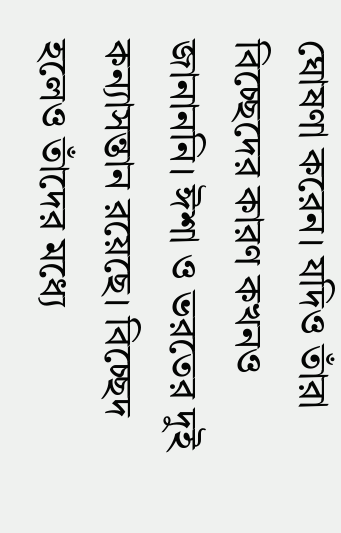ঘোষণা করেন। যদিও তাঁরা বিচ্ছেদের কারণ কখনও জানাননি। ঈশা ও ভরতের দুই কন্যাসন্তান রয়েছে। বিচ্ছেদ হলেও তাঁদের মধ্যে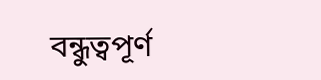বন্ধুত্বপূর্ণ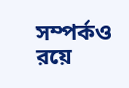সম্পর্কও রয়ে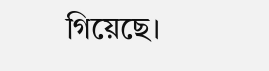গিয়েছে।